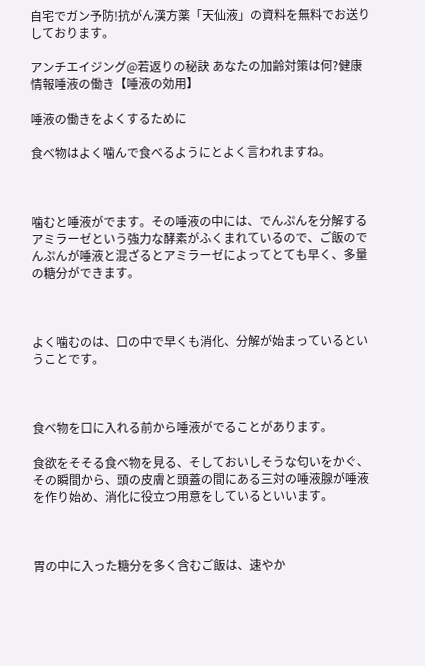自宅でガン予防!抗がん漢方薬「天仙液」の資料を無料でお送りしております。

アンチエイジング@若返りの秘訣 あなたの加齢対策は何?健康情報唾液の働き【唾液の効用】

唾液の働きをよくするために

食べ物はよく噛んで食べるようにとよく言われますね。



噛むと唾液がでます。その唾液の中には、でんぷんを分解するアミラーゼという強力な酵素がふくまれているので、ご飯のでんぷんが唾液と混ざるとアミラーゼによってとても早く、多量の糖分ができます。



よく噛むのは、口の中で早くも消化、分解が始まっているということです。



食べ物を口に入れる前から唾液がでることがあります。

食欲をそそる食べ物を見る、そしておいしそうな匂いをかぐ、その瞬間から、頭の皮膚と頭蓋の間にある三対の唾液腺が唾液を作り始め、消化に役立つ用意をしているといいます。



胃の中に入った糖分を多く含むご飯は、速やか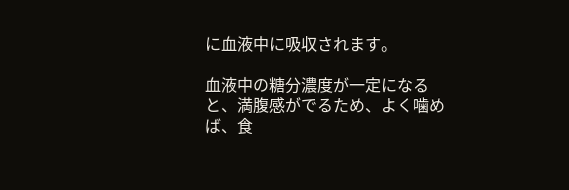に血液中に吸収されます。

血液中の糖分濃度が一定になると、満腹感がでるため、よく噛めば、食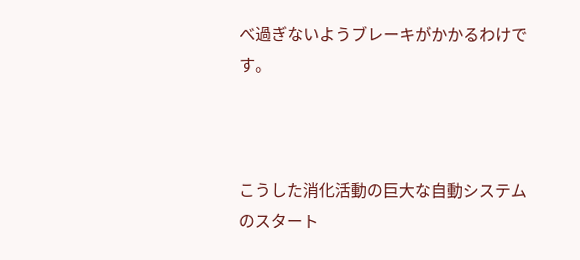べ過ぎないようブレーキがかかるわけです。



こうした消化活動の巨大な自動システムのスタート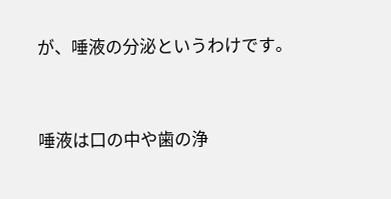が、唾液の分泌というわけです。



唾液は口の中や歯の浄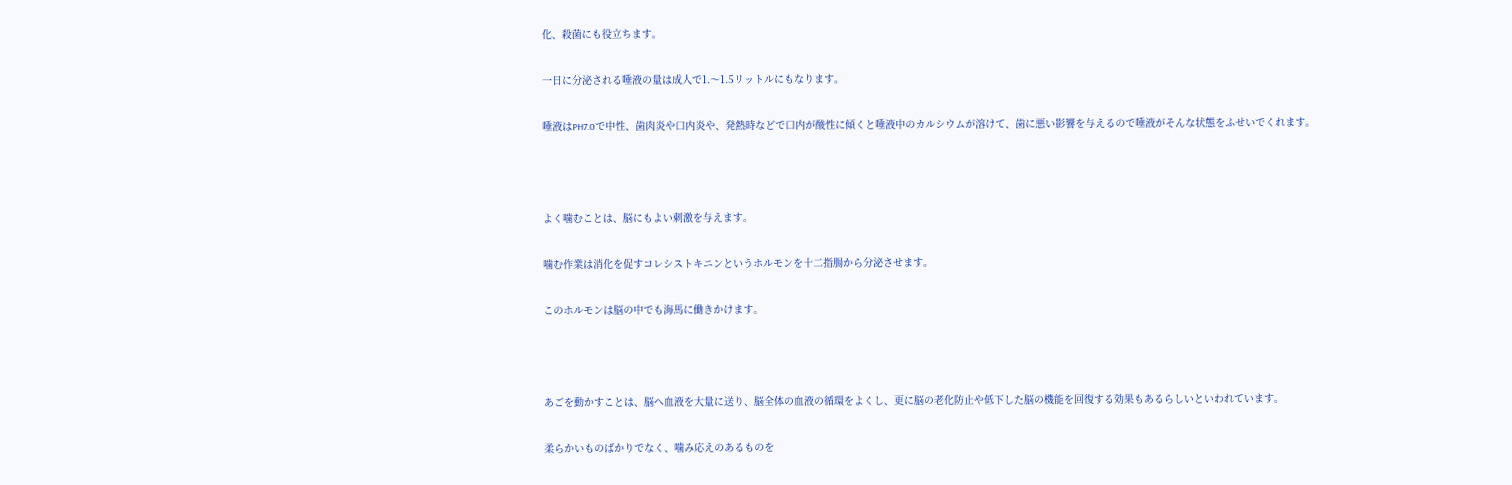化、殺菌にも役立ちます。

一日に分泌される唾液の量は成人で1.〜1.5リットルにもなります。

唾液はPH7.0で中性、歯肉炎や口内炎や、発熱時などで口内が酸性に傾くと唾液中のカルシウムが溶けて、歯に悪い影響を与えるので唾液がそんな状態をふせいでくれます。



よく噛むことは、脳にもよい刺激を与えます。

噛む作業は消化を促すコレシストキニンというホルモンを十二指腸から分泌させます。

このホルモンは脳の中でも海馬に働きかけます。



あごを動かすことは、脳へ血液を大量に送り、脳全体の血液の循環をよくし、更に脳の老化防止や低下した脳の機能を回復する効果もあるらしいといわれています。

柔らかいものばかりでなく、噛み応えのあるものを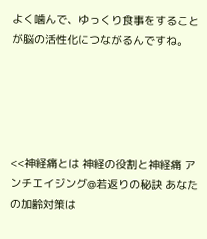よく噛んで、ゆっくり食事をすることが脳の活性化につながるんですね。





<<神経痛とは 神経の役割と神経痛 アンチエイジング@若返りの秘訣 あなたの加齢対策は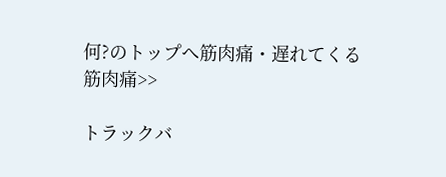何?のトップへ筋肉痛・遅れてくる筋肉痛>>

トラックバ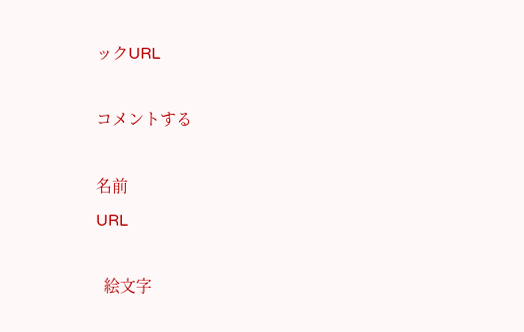ックURL

コメントする

名前
URL

  絵文字